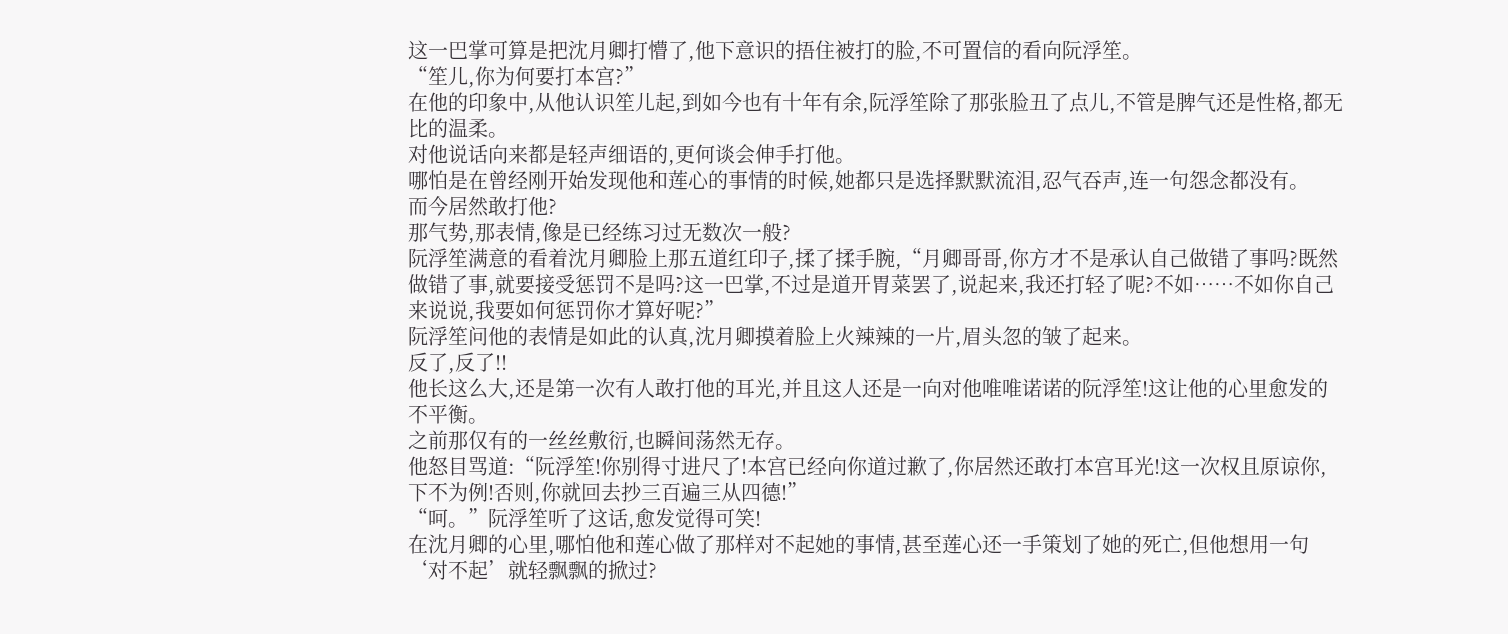这一巴掌可算是把沈月卿打懵了,他下意识的捂住被打的脸,不可置信的看向阮浮笙。
“笙儿,你为何要打本宫?”
在他的印象中,从他认识笙儿起,到如今也有十年有余,阮浮笙除了那张脸丑了点儿,不管是脾气还是性格,都无比的温柔。
对他说话向来都是轻声细语的,更何谈会伸手打他。
哪怕是在曾经刚开始发现他和莲心的事情的时候,她都只是选择默默流泪,忍气吞声,连一句怨念都没有。
而今居然敢打他?
那气势,那表情,像是已经练习过无数次一般?
阮浮笙满意的看着沈月卿脸上那五道红印子,揉了揉手腕,“月卿哥哥,你方才不是承认自己做错了事吗?既然做错了事,就要接受惩罚不是吗?这一巴掌,不过是道开胃菜罢了,说起来,我还打轻了呢?不如……不如你自己来说说,我要如何惩罚你才算好呢?”
阮浮笙问他的表情是如此的认真,沈月卿摸着脸上火辣辣的一片,眉头忽的皱了起来。
反了,反了!!
他长这么大,还是第一次有人敢打他的耳光,并且这人还是一向对他唯唯诺诺的阮浮笙!这让他的心里愈发的不平衡。
之前那仅有的一丝丝敷衍,也瞬间荡然无存。
他怒目骂道:“阮浮笙!你别得寸进尺了!本宫已经向你道过歉了,你居然还敢打本宫耳光!这一次权且原谅你,下不为例!否则,你就回去抄三百遍三从四德!”
“呵。”阮浮笙听了这话,愈发觉得可笑!
在沈月卿的心里,哪怕他和莲心做了那样对不起她的事情,甚至莲心还一手策划了她的死亡,但他想用一句‘对不起’就轻飘飘的掀过?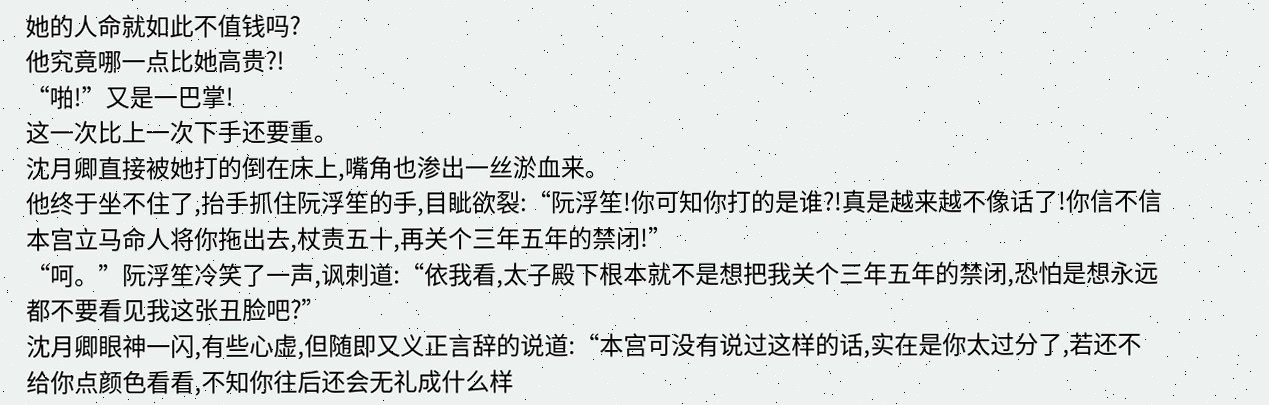她的人命就如此不值钱吗?
他究竟哪一点比她高贵?!
“啪!”又是一巴掌!
这一次比上一次下手还要重。
沈月卿直接被她打的倒在床上,嘴角也渗出一丝淤血来。
他终于坐不住了,抬手抓住阮浮笙的手,目眦欲裂:“阮浮笙!你可知你打的是谁?!真是越来越不像话了!你信不信本宫立马命人将你拖出去,杖责五十,再关个三年五年的禁闭!”
“呵。”阮浮笙冷笑了一声,讽刺道:“依我看,太子殿下根本就不是想把我关个三年五年的禁闭,恐怕是想永远都不要看见我这张丑脸吧?”
沈月卿眼神一闪,有些心虚,但随即又义正言辞的说道:“本宫可没有说过这样的话,实在是你太过分了,若还不给你点颜色看看,不知你往后还会无礼成什么样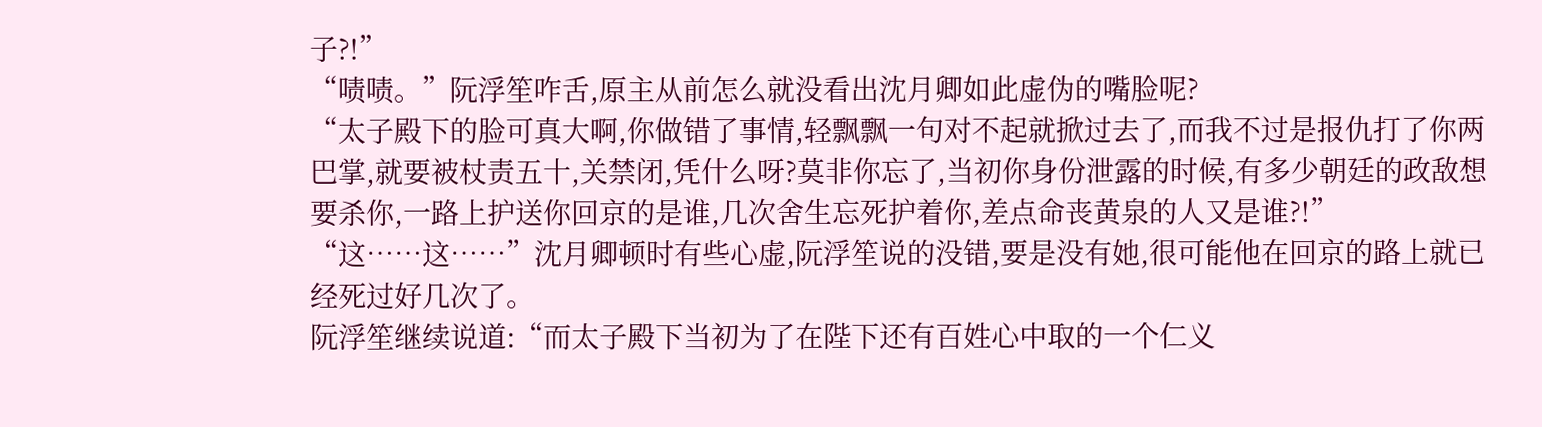子?!”
“啧啧。”阮浮笙咋舌,原主从前怎么就没看出沈月卿如此虚伪的嘴脸呢?
“太子殿下的脸可真大啊,你做错了事情,轻飘飘一句对不起就掀过去了,而我不过是报仇打了你两巴掌,就要被杖责五十,关禁闭,凭什么呀?莫非你忘了,当初你身份泄露的时候,有多少朝廷的政敌想要杀你,一路上护送你回京的是谁,几次舍生忘死护着你,差点命丧黄泉的人又是谁?!”
“这……这……”沈月卿顿时有些心虚,阮浮笙说的没错,要是没有她,很可能他在回京的路上就已经死过好几次了。
阮浮笙继续说道:“而太子殿下当初为了在陛下还有百姓心中取的一个仁义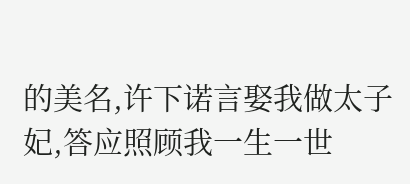的美名,许下诺言娶我做太子妃,答应照顾我一生一世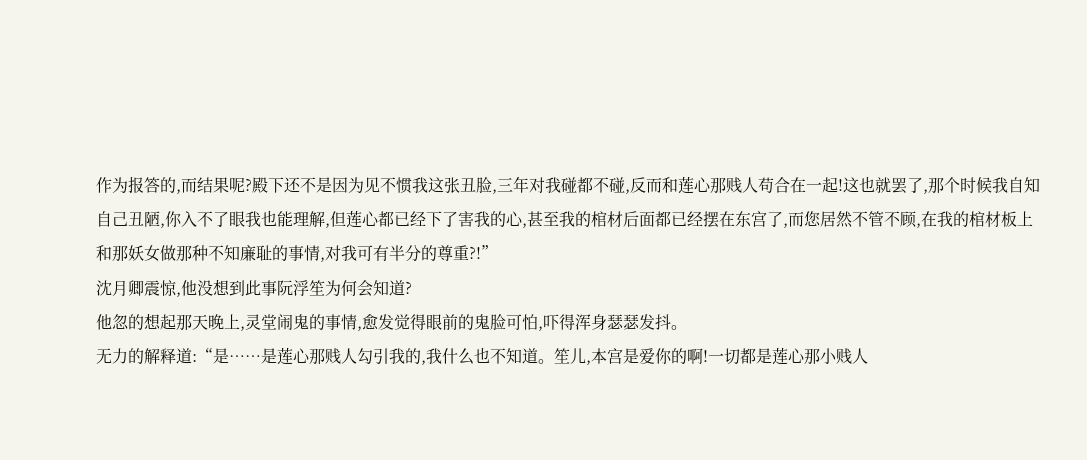作为报答的,而结果呢?殿下还不是因为见不惯我这张丑脸,三年对我碰都不碰,反而和莲心那贱人苟合在一起!这也就罢了,那个时候我自知自己丑陋,你入不了眼我也能理解,但莲心都已经下了害我的心,甚至我的棺材后面都已经摆在东宫了,而您居然不管不顾,在我的棺材板上和那妖女做那种不知廉耻的事情,对我可有半分的尊重?!”
沈月卿震惊,他没想到此事阮浮笙为何会知道?
他忽的想起那天晚上,灵堂闹鬼的事情,愈发觉得眼前的鬼脸可怕,吓得浑身瑟瑟发抖。
无力的解释道:“是……是莲心那贱人勾引我的,我什么也不知道。笙儿,本宫是爱你的啊!一切都是莲心那小贱人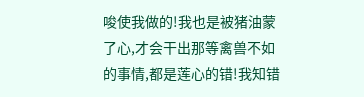唆使我做的!我也是被猪油蒙了心,才会干出那等禽兽不如的事情,都是莲心的错!我知错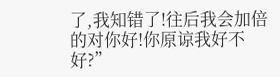了,我知错了!往后我会加倍的对你好!你原谅我好不好?”